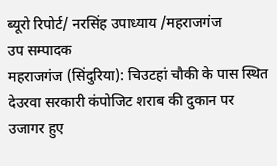ब्यूरो रिपोर्ट/ नरसिंह उपाध्याय /महराजगंज
उप सम्पादक
महराजगंज (सिंदुरिया): चिउटहां चौकी के पास स्थित देउरवा सरकारी कंपोजिट शराब की दुकान पर उजागर हुए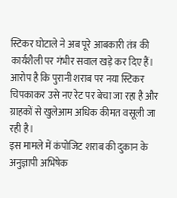स्टिकर घोटाले ने अब पूरे आबकारी तंत्र की कार्यशैली पर गंभीर सवाल खड़े कर दिए हैं। आरोप है कि पुरानी शराब पर नया स्टिकर चिपकाकर उसे नए रेट पर बेचा जा रहा है और ग्राहकों से खुलेआम अधिक कीमत वसूली जा रही है।
इस मामले में कंपोजिट शराब की दुकान के अनुज्ञापी अभिषेक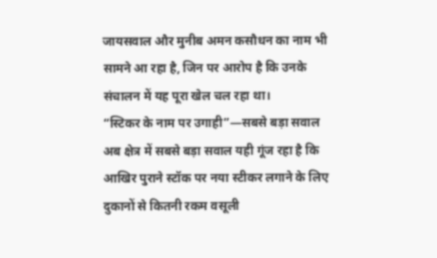जायसवाल और मुनीब अमन कसौधन का नाम भी सामने आ रहा है, जिन पर आरोप है कि उनके संचालन में यह पूरा खेल चल रहा था।
“स्टिकर के नाम पर उगाही”—सबसे बड़ा सवाल
अब क्षेत्र में सबसे बड़ा सवाल यही गूंज रहा है कि आखिर पुराने स्टॉक पर नया स्टीकर लगाने के लिए दुकानों से कितनी रकम वसूली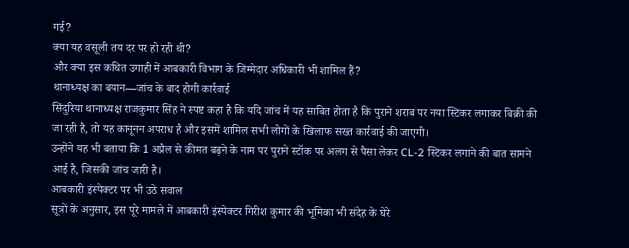गई?
क्या यह वसूली तय दर पर हो रही थी?
और क्या इस कथित उगाही में आबकारी विभाग के जिम्मेदार अधिकारी भी शामिल हैं?
थानाध्यक्ष का बयान—जांच के बाद होगी कार्रवाई
सिंदुरिया थानाध्यक्ष राजकुमार सिंह ने स्पष्ट कहा है कि यदि जांच में यह साबित होता है कि पुराने शराब पर नया स्टिकर लगाकर बिक्री की जा रही है, तो यह कानूनन अपराध है और इसमें शामिल सभी लोगों के खिलाफ सख्त कार्रवाई की जाएगी।
उन्होंने यह भी बताया कि 1 अप्रैल से कीमत बढ़ने के नाम पर पुराने स्टॉक पर अलग से पैसा लेकर CL-2 स्टिकर लगाने की बात सामने आई है, जिसकी जांच जारी है।
आबकारी इंस्पेक्टर पर भी उठे सवाल
सूत्रों के अनुसार, इस पूरे मामले में आबकारी इंस्पेक्टर गिरीश कुमार की भूमिका भी संदेह के घेरे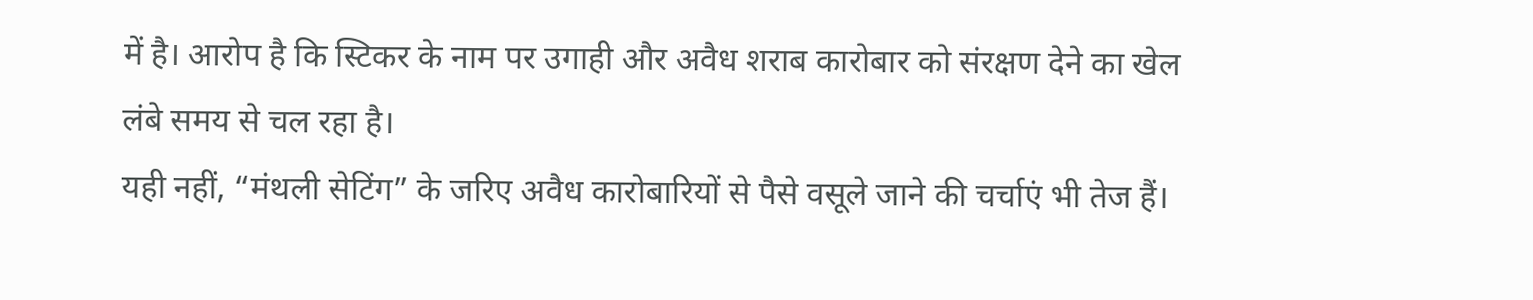में है। आरोप है कि स्टिकर के नाम पर उगाही और अवैध शराब कारोबार को संरक्षण देने का खेल लंबे समय से चल रहा है।
यही नहीं, “मंथली सेटिंग” के जरिए अवैध कारोबारियों से पैसे वसूले जाने की चर्चाएं भी तेज हैं।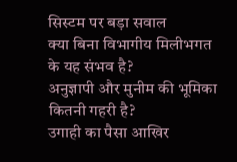सिस्टम पर बड़ा सवाल
क्या बिना विभागीय मिलीभगत के यह संभव है?
अनुज्ञापी और मुनीम की भूमिका कितनी गहरी है?
उगाही का पैसा आखिर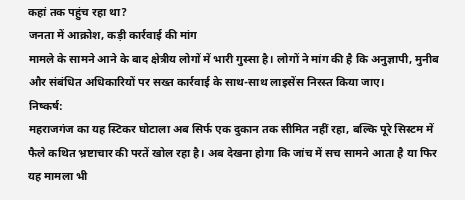कहां तक पहुंच रहा था?
जनता में आक्रोश, कड़ी कार्रवाई की मांग
मामले के सामने आने के बाद क्षेत्रीय लोगों में भारी गुस्सा है। लोगों ने मांग की है कि अनुज्ञापी, मुनीब और संबंधित अधिकारियों पर सख्त कार्रवाई के साथ-साथ लाइसेंस निरस्त किया जाए।
निष्कर्ष:
महराजगंज का यह स्टिकर घोटाला अब सिर्फ एक दुकान तक सीमित नहीं रहा, बल्कि पूरे सिस्टम में फैले कथित भ्रष्टाचार की परतें खोल रहा है। अब देखना होगा कि जांच में सच सामने आता है या फिर यह मामला भी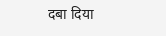दबा दिया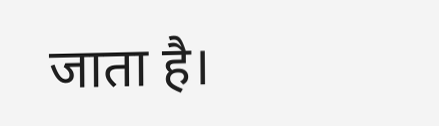जाता है।